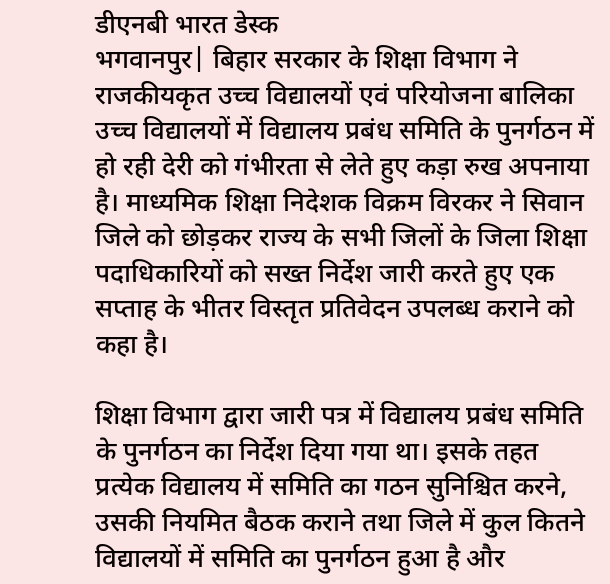डीएनबी भारत डेस्क
भगवानपुर| बिहार सरकार के शिक्षा विभाग ने राजकीयकृत उच्च विद्यालयों एवं परियोजना बालिका उच्च विद्यालयों में विद्यालय प्रबंध समिति के पुनर्गठन में हो रही देरी को गंभीरता से लेते हुए कड़ा रुख अपनाया है। माध्यमिक शिक्षा निदेशक विक्रम विरकर ने सिवान जिले को छोड़कर राज्य के सभी जिलों के जिला शिक्षा पदाधिकारियों को सख्त निर्देश जारी करते हुए एक सप्ताह के भीतर विस्तृत प्रतिवेदन उपलब्ध कराने को कहा है।

शिक्षा विभाग द्वारा जारी पत्र में विद्यालय प्रबंध समिति के पुनर्गठन का निर्देश दिया गया था। इसके तहत प्रत्येक विद्यालय में समिति का गठन सुनिश्चित करने, उसकी नियमित बैठक कराने तथा जिले में कुल कितने विद्यालयों में समिति का पुनर्गठन हुआ है और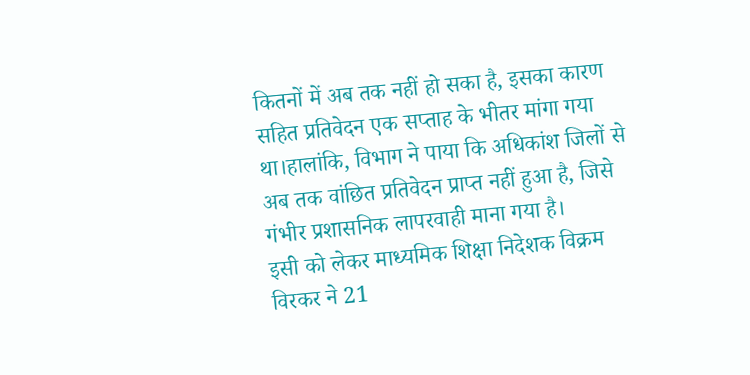कितनों में अब तक नहीं हो सका है, इसका कारण सहित प्रतिवेदन एक सप्ताह के भीतर मांगा गया था।हालांकि, विभाग ने पाया कि अधिकांश जिलों से अब तक वांछित प्रतिवेदन प्राप्त नहीं हुआ है, जिसे गंभीर प्रशासनिक लापरवाही माना गया है।
इसी को लेकर माध्यमिक शिक्षा निदेशक विक्रम विरकर ने 21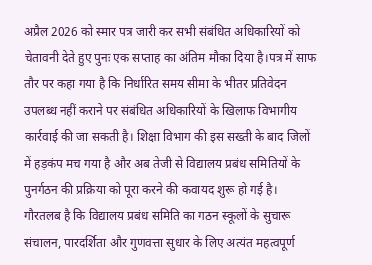अप्रैल 2026 को स्मार पत्र जारी कर सभी संबंधित अधिकारियों को चेतावनी देते हुए पुनः एक सप्ताह का अंतिम मौका दिया है।पत्र में साफ तौर पर कहा गया है कि निर्धारित समय सीमा के भीतर प्रतिवेदन उपलब्ध नहीं कराने पर संबंधित अधिकारियों के खिलाफ विभागीय कार्रवाई की जा सकती है। शिक्षा विभाग की इस सख्ती के बाद जिलों में हड़कंप मच गया है और अब तेजी से विद्यालय प्रबंध समितियों के पुनर्गठन की प्रक्रिया को पूरा करने की कवायद शुरू हो गई है।
गौरतलब है कि विद्यालय प्रबंध समिति का गठन स्कूलों के सुचारू संचालन, पारदर्शिता और गुणवत्ता सुधार के लिए अत्यंत महत्वपूर्ण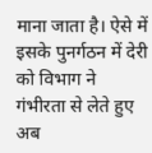माना जाता है। ऐसे में इसके पुनर्गठन में देरी को विभाग ने गंभीरता से लेते हुए अब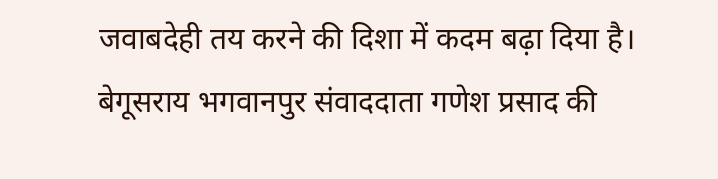जवाबदेही तय करने की दिशा में कदम बढ़ा दिया है।
बेगूसराय भगवानपुर संवाददाता गणेश प्रसाद की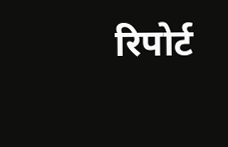रिपोर्ट